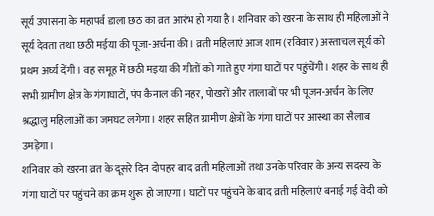सूर्य उपासना के महापर्व डाला छठ का व्रत आरंभ हो गया है। शनिवार को खरना के साथ ही महिलाओं ने सूर्य देवता तथा छठी मईया की पूजा-अर्चना की। व्रती महिलाएं आज शाम (रविवार) अस्ताचल सूर्य को प्रथम अर्घ्य देंगी। वह समूह में छठी मइया की गीतों को गाते हुए गंगा घाटों पर पहुंचेंगी। शहर के साथ ही सभी ग्रामीण क्षेत्र के गंगाघाटों, पंप कैनाल की नहर, पोखरों और तालाबों पर भी पूजन-अर्चन के लिए श्रद्धालु महिलाओं का जमघट लगेगा। शहर सहित ग्रामीण क्षेत्रों के गंगा घाटों पर आस्था का सैलाब उमड़ेगा।
शनिवार को खरना व्रत के दूसरे दिन दोपहर बाद व्रती महिलाओं तथा उनके परिवार के अन्य सदस्य के गंगा घाटों पर पहुंचने का क्रम शुरू हो जाएगा। घाटों पर पहुंचने के बाद व्रती महिलाएं बनाई गई वेदी को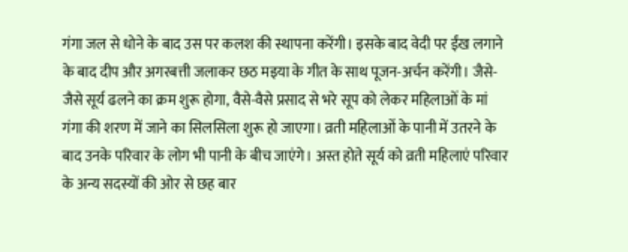गंगा जल से धोने के बाद उस पर कलश की स्थापना करेंगी। इसके बाद वेदी पर ईंख लगाने के बाद दीप और अगरबत्ती जलाकर छठ मइया के गीत के साथ पूजन-अर्चन करेंगी। जैसे-जैसे सूर्य ढलने का क्रम शुरू होगा, वैसे-वैसे प्रसाद से भरे सूप को लेकर महिलाओं के मां गंगा की शरण में जाने का सिलसिला शुरू हो जाएगा। व्रती महिलाओं के पानी में उतरने के बाद उनके परिवार के लोग भी पानी के बीच जाएंगे। अस्त होते सूर्य को व्रती महिलाएं परिवार के अन्य सदस्यों की ओर से छह बार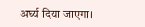अर्घ्य दिया जाएगा।